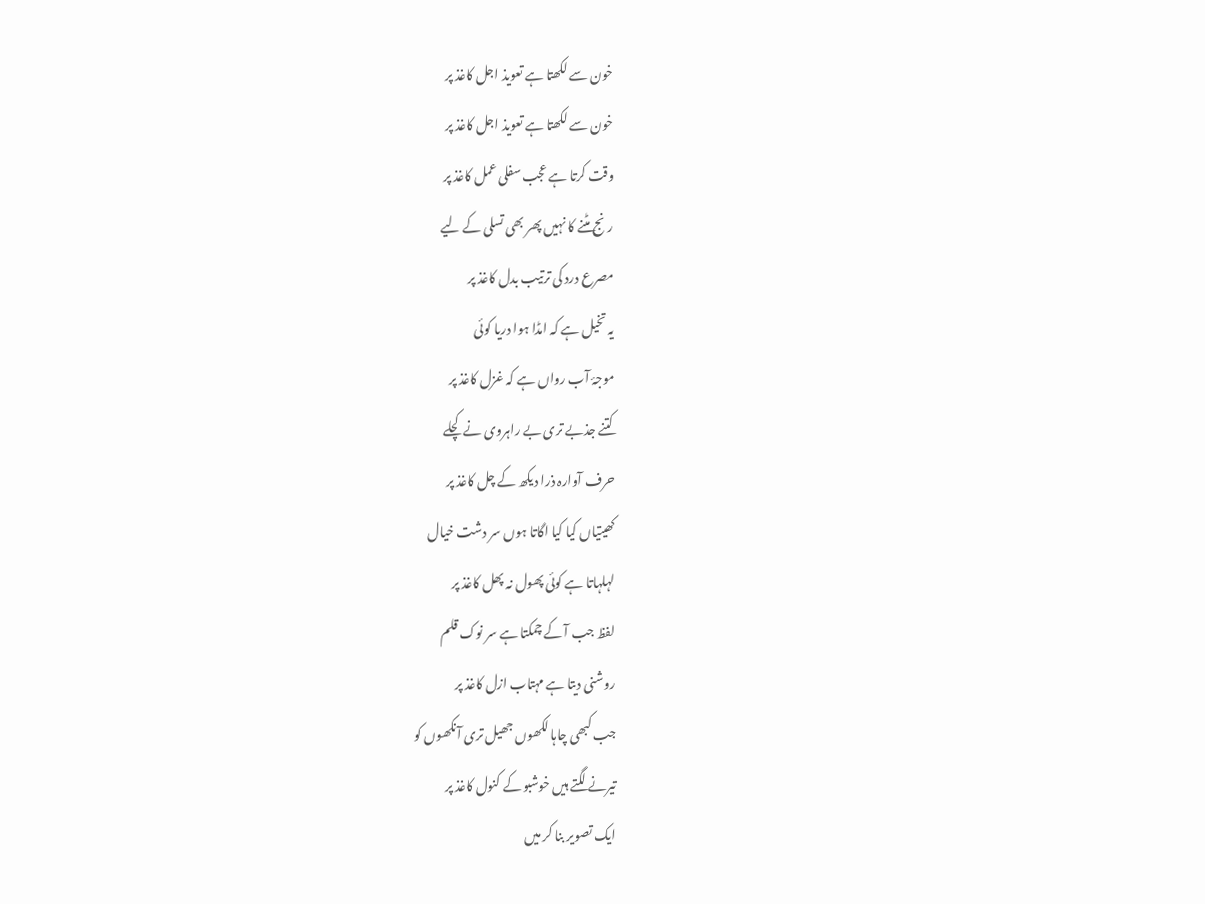خون سے لکھتا ہے تعویذ اجل کاغذ پر
خون سے لکھتا ہے تعویذ اجل کاغذ پر
وقت کرتا ہے عجب سفلی عمل کاغذ پر
رنج مٹنے کا نہیں پھر بھی تسلی کے لیے
مصرع درد کی ترتیب بدل کاغذ پر
یہ تخیل ہے کہ امڈا ہوا دریا کوئی
موجۂ آب رواں ہے کہ غزل کاغذ پر
کتنے جذبے تری بے راہروی نے کچلے
حرف آوارہ ذرا دیکھ کے چل کاغذ پر
کھیتیاں کیا کیا اگاتا ہوں سر دشت خیال
لہلہاتا ہے کوئی پھول نہ پھل کاغذ پر
لفظ جب آ کے چمکتا ہے سر نوک قلم
روشنی دیتا ہے مہتاب ازل کاغذ پر
جب کبھی چاہا لکھوں جھیل تری آنکھوں کو
تیرنے لگتے ہیں خوشبو کے کنول کاغذ پر
ایک تصویر بنا کر میں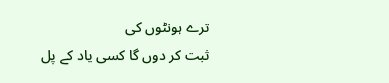ترے ہونٹوں کی
ثبت کر دوں گا کسی یاد کے پل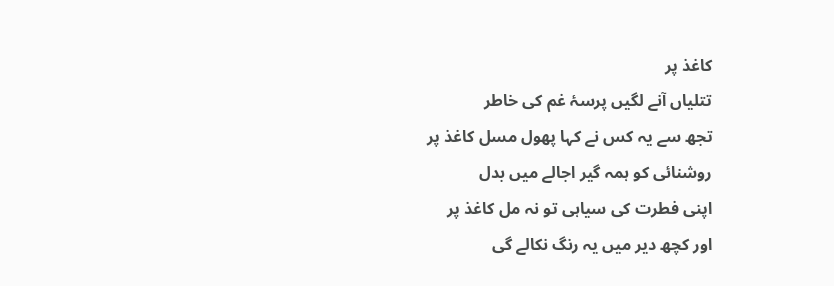کاغذ پر
تتلیاں آنے لگیں پرسۂ غم کی خاطر
تجھ سے یہ کس نے کہا پھول مسل کاغذ پر
روشنائی کو ہمہ گیر اجالے میں بدل
اپنی فطرت کی سیاہی تو نہ مل کاغذ پر
اور کچھ دیر میں یہ رنگ نکالے گی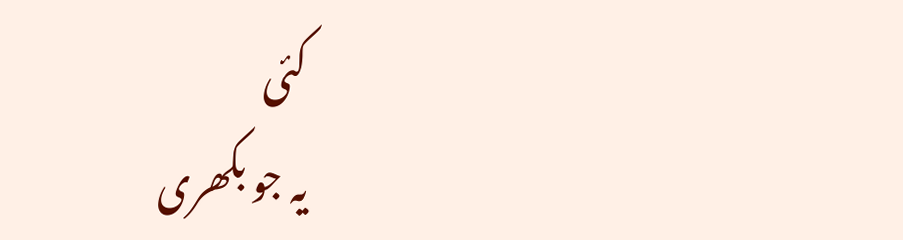کئی
یہ جو بکھری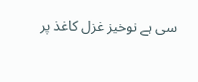سی ہے نوخیز غزل کاغذ پر